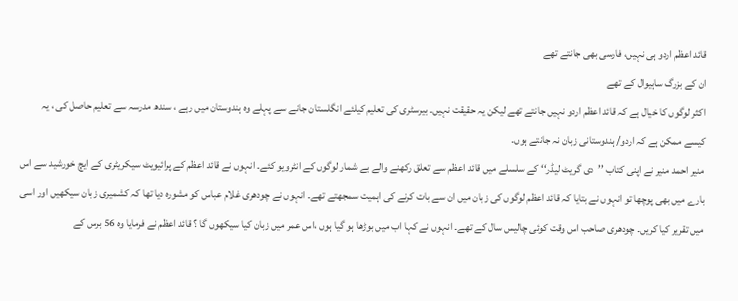قائد اعظم اردو ہی نہیں، فارسی بھی جانتے تھے
ان کے بزرگ ساہیوال کے تھے
اکثر لوگوں کا خیال ہے کہ قائد اعظم اردو نہیں جانتے تھے لیکن یہ حقیقت نہیں۔ بیرسٹری کی تعلیم کیلئے انگلستان جانے سے پہلے وہ ہندوستان میں رہے ، سندھ مدرسہ سے تعلیم حاصل کی ، یہ کیسے ممکن ہے کہ اردو/ ہندوستانی زبان نہ جانتے ہوں۔
منیر احمد منیر نے اپنی کتاب ’’دی گریٹ لیڈر‘‘ کے سلسلے میں قائد اعظم سے تعلق رکھنے والے بے شمار لوگوں کے انٹرویو کئے۔ انہوں نے قائد اعظم کے پرائیویٹ سیکریٹری کے ایچ خورشید سے اس بارے میں بھی پوچھا تو انہوں نے بتایا کہ قائد اعظم لوگوں کی زبان میں ان سے بات کرنے کی اہمیت سمجھتے تھے۔ انہوں نے چودھری غلام عباس کو مشورہ دیا تھا کہ کشمیری زبان سیکھیں اور اسی میں تقریر کیا کریں۔ چودھری صاحب اس وقت کوئی چالیس سال کے تھے۔ انہوں نے کہا اب میں بوڑھا ہو گیا ہوں ،اس عمر میں زبان کیا سیکھوں گا ؟ قائد اعظم نے فرمایا وہ 56 برس کے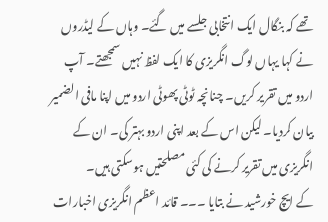تھے کہ بنگال ایک انتخابی جلسے میں گئے۔ وہاں کے لیڈروں نے کہا یہاں لوگ انگریزی کا ایک لفظ نہیں سمجھتے۔ آپ اردو میں تقریر کریں۔ چنانچہ ٹوٹی پھوٹی اردو میں اپنا مافی الضمیر بیان کردیا۔ لیکن اس کے بعد اپنی اردو بہتر کی۔ ان کے انگریزی میں تقریر کرنے کی کئی مصلحتیں ہوسکتی ہیں۔
کے ایچ خورشید نے بتایا ۔۔۔ قائد اعظم انگریزی اخبارات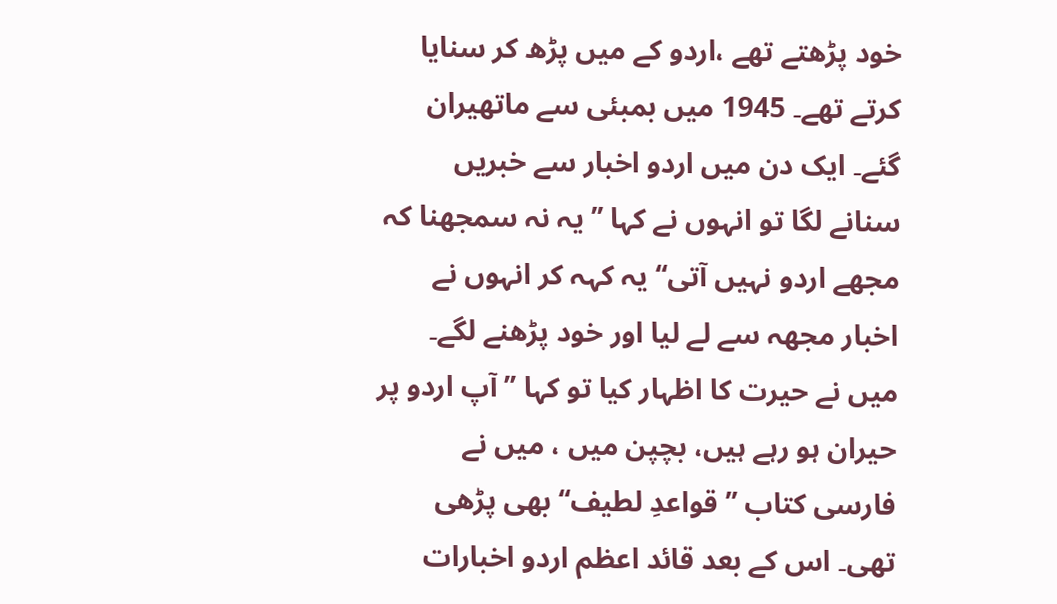خود پڑھتے تھے ،اردو کے میں پڑھ کر سنایا کرتے تھے۔ 1945 میں بمبئی سے ماتھیران گئے۔ ایک دن میں اردو اخبار سے خبریں سنانے لگا تو انہوں نے کہا ’’یہ نہ سمجھنا کہ مجھے اردو نہیں آتی‘‘ یہ کہہ کر انہوں نے اخبار مجھہ سے لے لیا اور خود پڑھنے لگے۔ میں نے حیرت کا اظہار کیا تو کہا ’’ آپ اردو پر حیران ہو رہے ہیں، بچپن میں ، میں نے فارسی کتاب ’’ قواعدِ لطیف‘‘ بھی پڑھی تھی۔ اس کے بعد قائد اعظم اردو اخبارات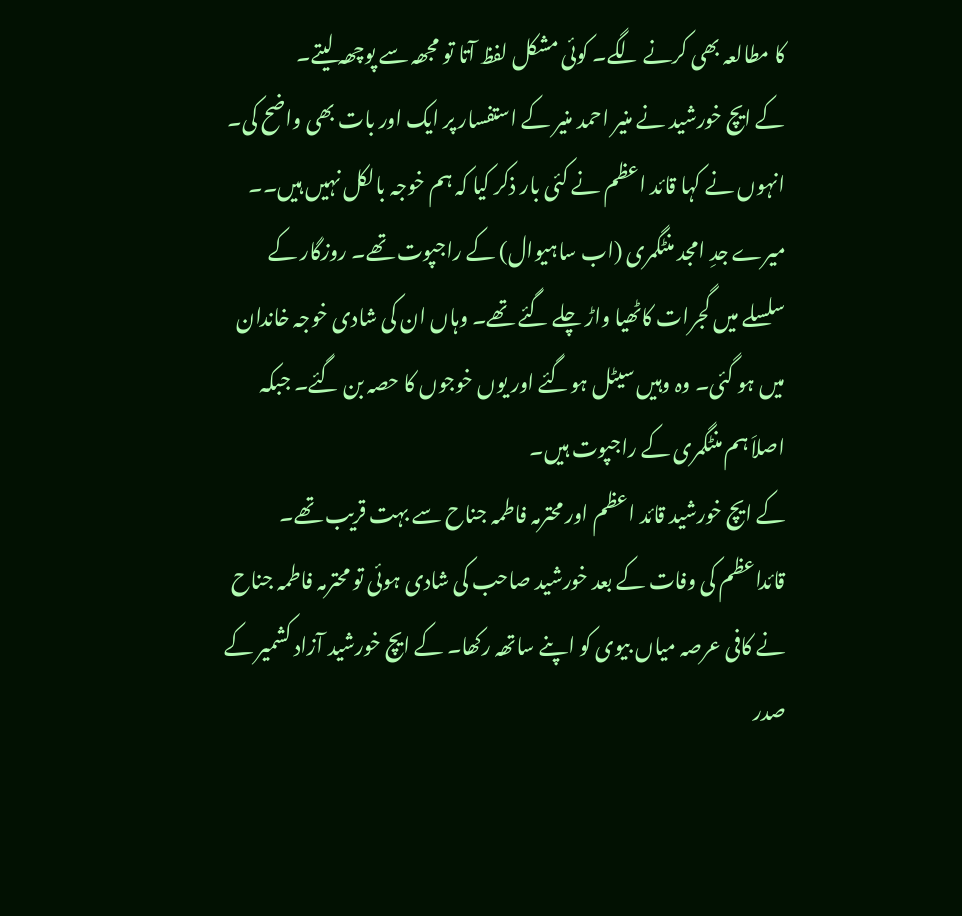کا مطالعہ بھی کرنے لگے۔ کوئی مشکل لفظ آتا تو مجھہ سے پوچھہ لیتے۔
کے ایچ خورشید نے منیر احمد منیر کے استفسار پر ایک اور بات بھی واضح کی۔
انہوں نے کہا قائد اعظم نے کئی بار ذکر کیا کہ ہم خوجہ بالکل نہیں ہیں۔۔ میرے جدِ امجد منٹگمری (اب ساہیوال) کے راجپوت تھے۔ روزگار کے سلسلے میں گجرات کاٹھیا واڑ چلے گئے تھے۔ وہاں ان کی شادی خوجہ خاندان میں ہو گئی۔ وہ وہیں سیٹل ہوگئے اور یوں خوجوں کا حصہ بن گئے۔ جبکہ اصلاَ ہم منٹگمری کے راجپوت ہیں۔
کے ایچ خورشید قائد اعظم اور محترمہ فاطمہ جناح سے بہت قریب تھے۔ قائداعظم کی وفات کے بعد خورشید صاحب کی شادی ہوئی تو محترمہ فاطمہ جناح نے کافی عرصہ میاں بیوی کو اپنے ساتھہ رکھا۔ کے ایچ خورشید آزاد کشمیر کے صدر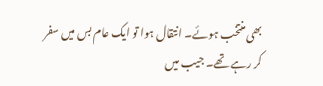بھی منتخب ہوئے۔ انتقال ہوا تو ایک عام بس میں سفر کر رہے تھے۔ جیب میں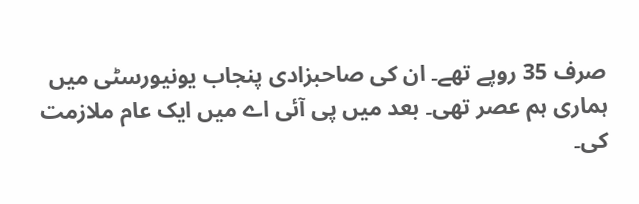صرف 35 روپے تھے۔ ان کی صاحبزادی پنجاب یونیورسٹی میں ہماری ہم عصر تھی۔ بعد میں پی آئی اے میں ایک عام ملازمت کی۔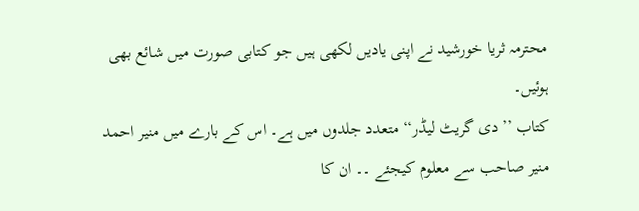محترمہ ثریا خورشید نے اپنی یادیں لکھی ہیں جو کتابی صورت میں شائع بھی ہوئیں۔
کتاب ’’دی گریٹ لیڈر‘‘ متعدد جلدوں میں ہے۔ اس کے بارے میں منیر احمد منیر صاحب سے معلوم کیجئے ۔۔ ان کا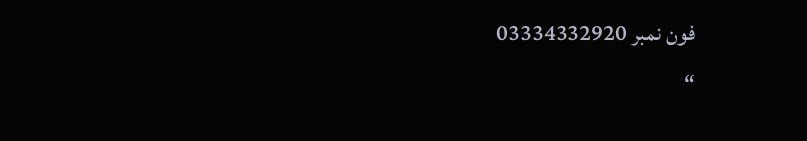فون نمبر 03334332920
“